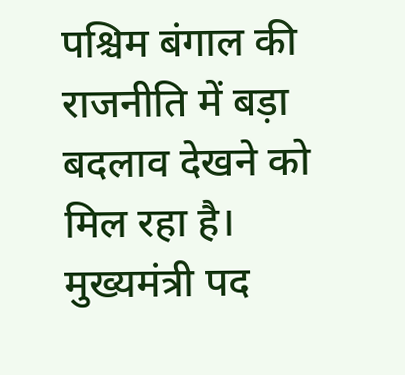पश्चिम बंगाल की राजनीति में बड़ा बदलाव देखने को मिल रहा है। मुख्यमंत्री पद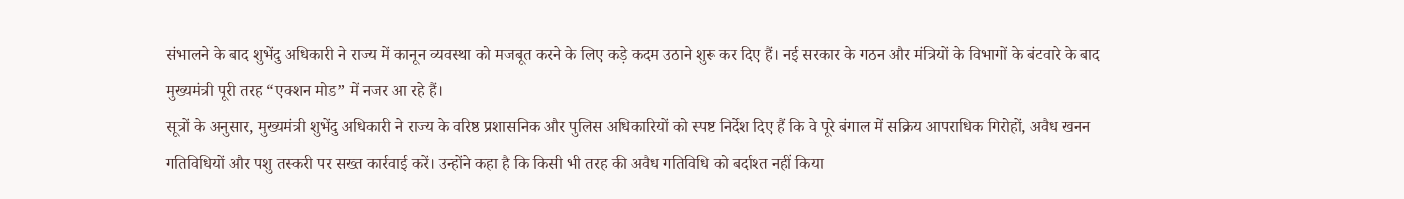संभालने के बाद शुभेंदु अधिकारी ने राज्य में कानून व्यवस्था को मजबूत करने के लिए कड़े कदम उठाने शुरू कर दिए हैं। नई सरकार के गठन और मंत्रियों के विभागों के बंटवारे के बाद मुख्यमंत्री पूरी तरह “एक्शन मोड” में नजर आ रहे हैं।
सूत्रों के अनुसार, मुख्यमंत्री शुभेंदु अधिकारी ने राज्य के वरिष्ठ प्रशासनिक और पुलिस अधिकारियों को स्पष्ट निर्देश दिए हैं कि वे पूरे बंगाल में सक्रिय आपराधिक गिरोहों, अवैध खनन गतिविधियों और पशु तस्करी पर सख्त कार्रवाई करें। उन्होंने कहा है कि किसी भी तरह की अवैध गतिविधि को बर्दाश्त नहीं किया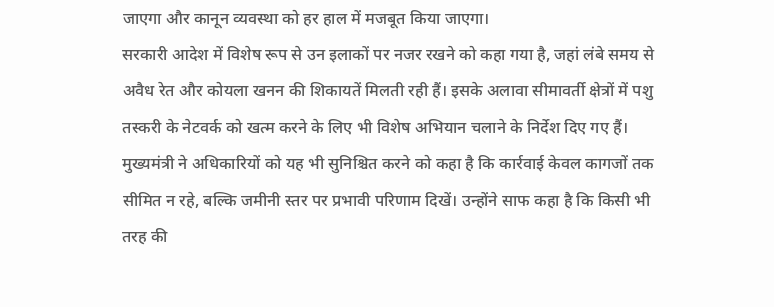जाएगा और कानून व्यवस्था को हर हाल में मजबूत किया जाएगा।
सरकारी आदेश में विशेष रूप से उन इलाकों पर नजर रखने को कहा गया है, जहां लंबे समय से अवैध रेत और कोयला खनन की शिकायतें मिलती रही हैं। इसके अलावा सीमावर्ती क्षेत्रों में पशु तस्करी के नेटवर्क को खत्म करने के लिए भी विशेष अभियान चलाने के निर्देश दिए गए हैं।
मुख्यमंत्री ने अधिकारियों को यह भी सुनिश्चित करने को कहा है कि कार्रवाई केवल कागजों तक सीमित न रहे, बल्कि जमीनी स्तर पर प्रभावी परिणाम दिखें। उन्होंने साफ कहा है कि किसी भी तरह की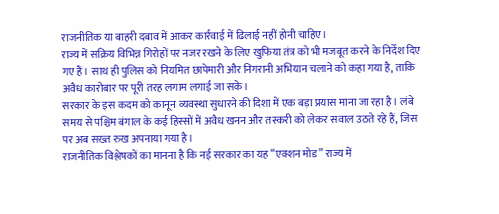राजनीतिक या बाहरी दबाव में आकर कार्रवाई में ढिलाई नहीं होनी चाहिए।
राज्य में सक्रिय विभिन्न गिरोहों पर नजर रखने के लिए खुफिया तंत्र को भी मजबूत करने के निर्देश दिए गए हैं। साथ ही पुलिस को नियमित छापेमारी और निगरानी अभियान चलाने को कहा गया है, ताकि अवैध कारोबार पर पूरी तरह लगाम लगाई जा सके।
सरकार के इस कदम को कानून व्यवस्था सुधारने की दिशा में एक बड़ा प्रयास माना जा रहा है। लंबे समय से पश्चिम बंगाल के कई हिस्सों में अवैध खनन और तस्करी को लेकर सवाल उठते रहे हैं, जिस पर अब सख्त रुख अपनाया गया है।
राजनीतिक विश्लेषकों का मानना है कि नई सरकार का यह “एक्शन मोड” राज्य में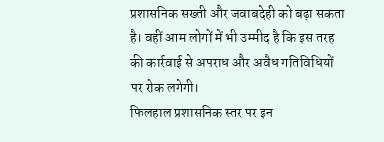प्रशासनिक सख्ती और जवाबदेही को बढ़ा सकता है। वहीं आम लोगों में भी उम्मीद है कि इस तरह की कार्रवाई से अपराध और अवैध गतिविधियों पर रोक लगेगी।
फिलहाल प्रशासनिक स्तर पर इन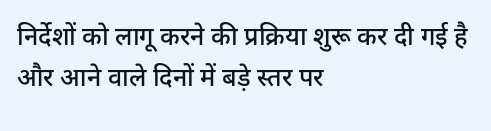निर्देशों को लागू करने की प्रक्रिया शुरू कर दी गई है और आने वाले दिनों में बड़े स्तर पर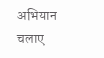अभियान चलाए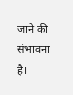जाने की संभावना है।